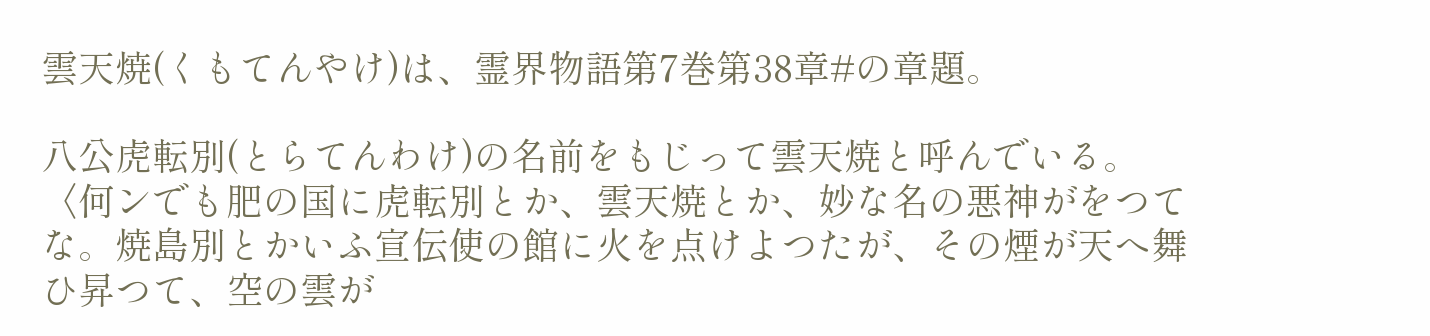雲天焼(くもてんやけ)は、霊界物語第7巻第38章#の章題。

八公虎転別(とらてんわけ)の名前をもじって雲天焼と呼んでいる。〈何ンでも肥の国に虎転別とか、雲天焼とか、妙な名の悪神がをつてな。焼島別とかいふ宣伝使の館に火を点けよつたが、その煙が天へ舞ひ昇つて、空の雲が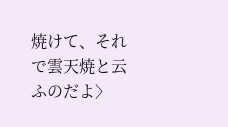焼けて、それで雲天焼と云ふのだよ〉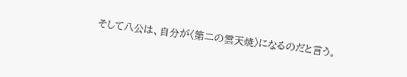そして八公は、自分が〈第二の雲天焼〉になるのだと言う。